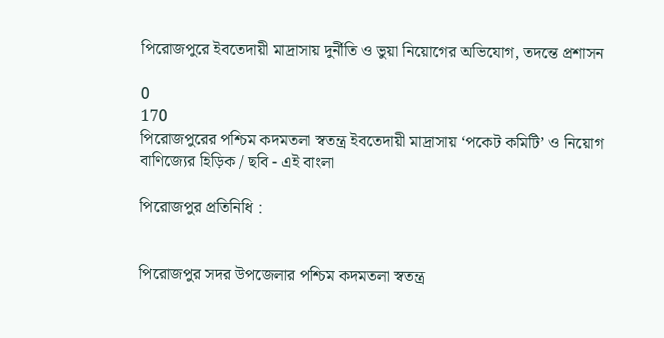পিরোজপুরে ইবতেদায়ী মাদ্রাসায় দুর্নীতি ও ভুয়া নিয়োগের অভিযোগ, তদন্তে প্রশাসন

0
170
পিরোজপুরের পশ্চিম কদমতলা স্বতন্ত্র ইবতেদায়ী মাদ্রাসায় ‘পকেট কমিটি’ ও নিয়োগ বাণিজ্যের হিড়িক / ছবি - এই বাংলা

পিরোজপুর প্রতিনিধি :


পিরোজপুর সদর উপজেলার পশ্চিম কদমতলা স্বতন্ত্র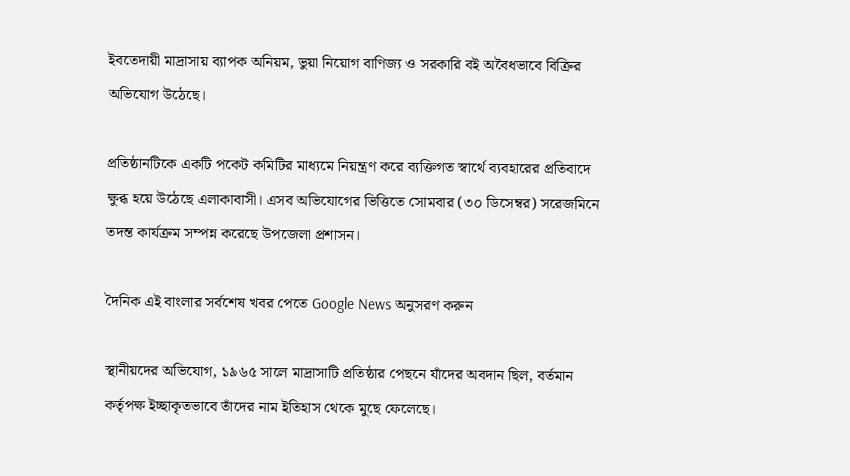ইবতেদায়ী মাদ্রাসায় ব্যাপক অনিয়ম, ভুয়া নিয়োগ বাণিজ্য ও সরকারি বই অবৈধভাবে বিক্রির অভিযোগ উঠেছে।

প্রতিষ্ঠানটিকে একটি পকেট কমিটির মাধ্যমে নিয়ন্ত্রণ করে ব্যক্তিগত স্বার্থে ব্যবহারের প্রতিবাদে ক্ষুব্ধ হয়ে উঠেছে এলাকাবাসী। এসব অভিযোগের ভিত্তিতে সোমবার (৩০ ডিসেম্বর) সরেজমিনে তদন্ত কার্যক্রম সম্পন্ন করেছে উপজেলা প্রশাসন।

দৈনিক এই বাংলার সর্বশেষ খবর পেতে Google News অনুসরণ করুন

স্থানীয়দের অভিযোগ, ১৯৬৫ সালে মাদ্রাসাটি প্রতিষ্ঠার পেছনে যাঁদের অবদান ছিল, বর্তমান কর্তৃপক্ষ ইচ্ছাকৃতভাবে তাঁদের নাম ইতিহাস থেকে মুছে ফেলেছে।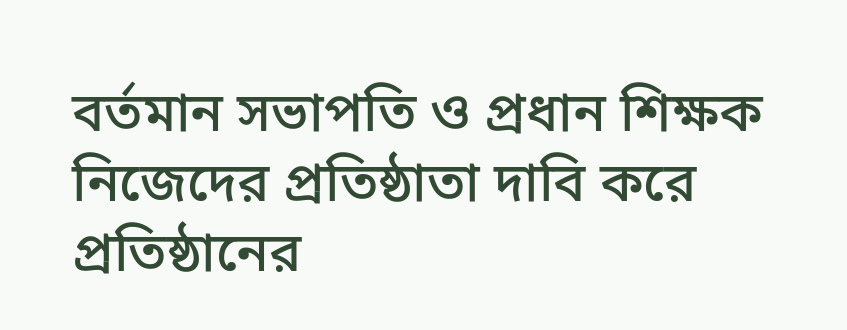বর্তমান সভাপতি ও প্রধান শিক্ষক নিজেদের প্রতিষ্ঠাতা দাবি করে প্রতিষ্ঠানের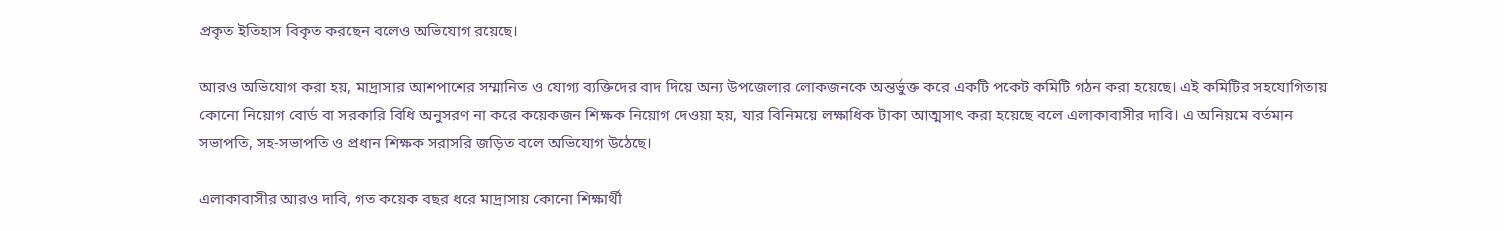প্রকৃত ইতিহাস বিকৃত করছেন বলেও অভিযোগ রয়েছে।

আরও অভিযোগ করা হয়, মাদ্রাসার আশপাশের সম্মানিত ও যোগ্য ব্যক্তিদের বাদ দিয়ে অন্য উপজেলার লোকজনকে অন্তর্ভুক্ত করে একটি পকেট কমিটি গঠন করা হয়েছে। এই কমিটির সহযোগিতায় কোনো নিয়োগ বোর্ড বা সরকারি বিধি অনুসরণ না করে কয়েকজন শিক্ষক নিয়োগ দেওয়া হয়, যার বিনিময়ে লক্ষাধিক টাকা আত্মসাৎ করা হয়েছে বলে এলাকাবাসীর দাবি। এ অনিয়মে বর্তমান সভাপতি, সহ-সভাপতি ও প্রধান শিক্ষক সরাসরি জড়িত বলে অভিযোগ উঠেছে।

এলাকাবাসীর আরও দাবি, গত কয়েক বছর ধরে মাদ্রাসায় কোনো শিক্ষার্থী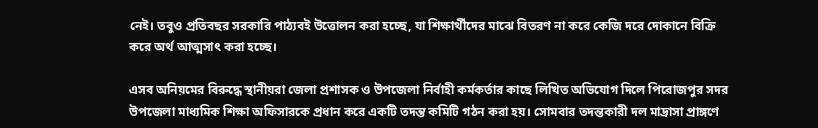নেই। তবুও প্রতিবছর সরকারি পাঠ্যবই উত্তোলন করা হচ্ছে, যা শিক্ষার্থীদের মাঝে বিতরণ না করে কেজি দরে দোকানে বিক্রি করে অর্থ আত্মসাৎ করা হচ্ছে।

এসব অনিয়মের বিরুদ্ধে স্থানীয়রা জেলা প্রশাসক ও উপজেলা নির্বাহী কর্মকর্তার কাছে লিখিত অভিযোগ দিলে পিরোজপুর সদর উপজেলা মাধ্যমিক শিক্ষা অফিসারকে প্রধান করে একটি তদন্ত কমিটি গঠন করা হয়। সোমবার তদন্তকারী দল মাদ্রাসা প্রাঙ্গণে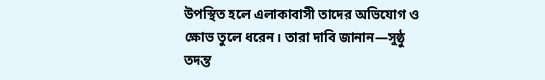উপস্থিত হলে এলাকাবাসী তাদের অভিযোগ ও ক্ষোভ তুলে ধরেন। তারা দাবি জানান—সুষ্ঠু তদন্ত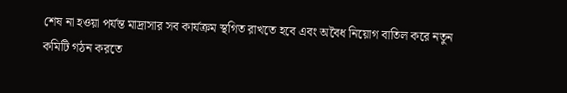শেষ না হওয়া পর্যন্ত মাদ্রাসার সব কার্যক্রম স্থগিত রাখতে হবে এবং অবৈধ নিয়োগ বাতিল করে নতুন কমিটি গঠন করতে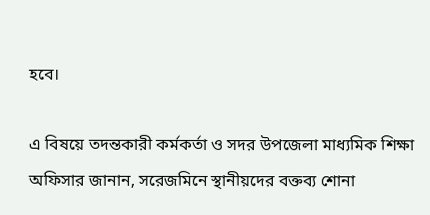হবে।

এ বিষয়ে তদন্তকারী কর্মকর্তা ও সদর উপজেলা মাধ্যমিক শিক্ষা অফিসার জানান, সরেজমিনে স্থানীয়দের বক্তব্য শোনা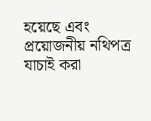হয়েছে এবং প্রয়োজনীয় নথিপত্র যাচাই করা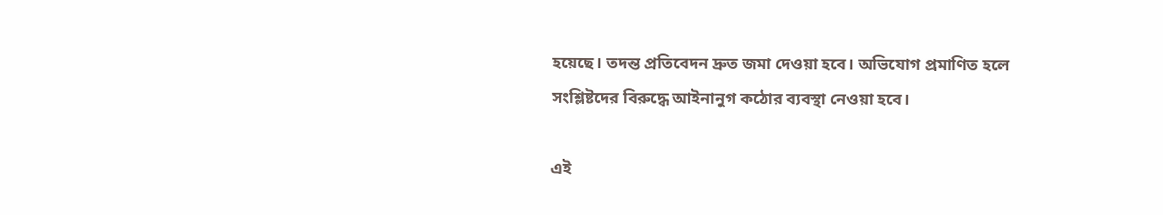হয়েছে। তদন্ত প্রতিবেদন দ্রুত জমা দেওয়া হবে। অভিযোগ প্রমাণিত হলে সংশ্লিষ্টদের বিরুদ্ধে আইনানুগ কঠোর ব্যবস্থা নেওয়া হবে।

এই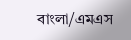বাংলা/এমএস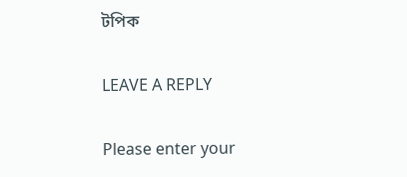টপিক

LEAVE A REPLY

Please enter your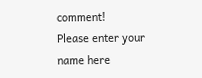comment!
Please enter your name here